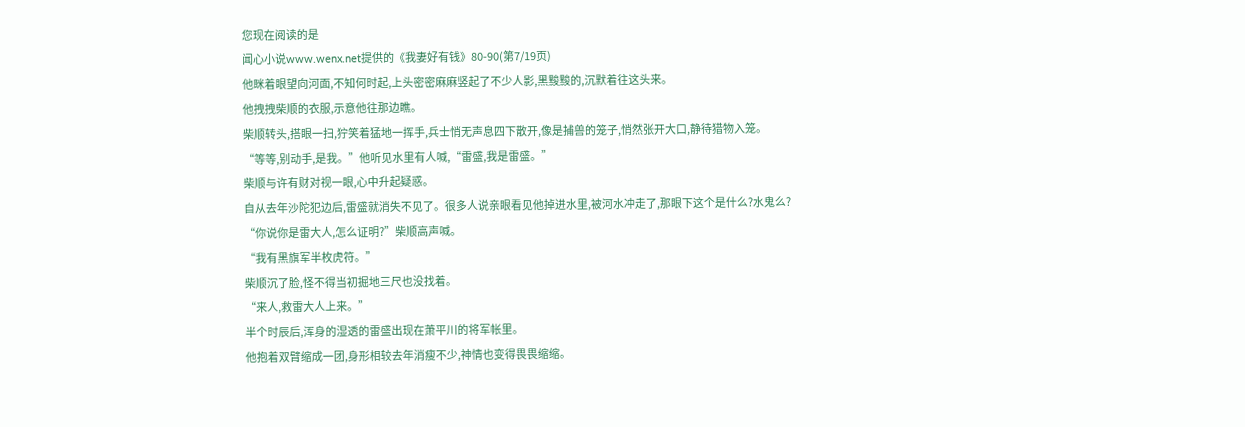您现在阅读的是
闻心小说www.wenx.net提供的《我妻好有钱》80-90(第7/19页)
他眯着眼望向河面,不知何时起,上头密密麻麻竖起了不少人影,黑黢黢的,沉默着往这头来。
他拽拽柴顺的衣服,示意他往那边瞧。
柴顺转头,搭眼一扫,狞笑着猛地一挥手,兵士悄无声息四下散开,像是捕兽的笼子,悄然张开大口,静待猎物入笼。
“等等,别动手,是我。”他听见水里有人喊,“雷盛,我是雷盛。”
柴顺与许有财对视一眼,心中升起疑惑。
自从去年沙陀犯边后,雷盛就消失不见了。很多人说亲眼看见他掉进水里,被河水冲走了,那眼下这个是什么?水鬼么?
“你说你是雷大人,怎么证明?”柴顺高声喊。
“我有黑旗军半枚虎符。”
柴顺沉了脸,怪不得当初掘地三尺也没找着。
“来人,救雷大人上来。”
半个时辰后,浑身的湿透的雷盛出现在萧平川的将军帐里。
他抱着双臂缩成一团,身形相较去年消瘦不少,神情也变得畏畏缩缩。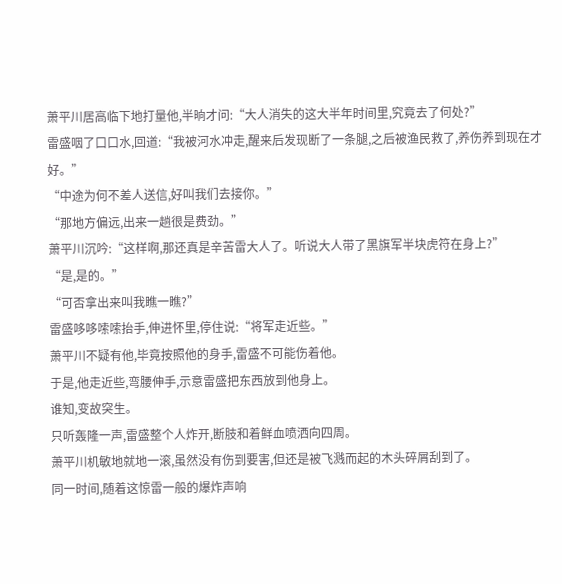萧平川居高临下地打量他,半晌才问:“大人消失的这大半年时间里,究竟去了何处?”
雷盛咽了口口水,回道:“我被河水冲走,醒来后发现断了一条腿,之后被渔民救了,养伤养到现在才好。”
“中途为何不差人送信,好叫我们去接你。”
“那地方偏远,出来一趟很是费劲。”
萧平川沉吟:“这样啊,那还真是辛苦雷大人了。听说大人带了黑旗军半块虎符在身上?”
“是,是的。”
“可否拿出来叫我瞧一瞧?”
雷盛哆哆嗦嗦抬手,伸进怀里,停住说:“将军走近些。”
萧平川不疑有他,毕竟按照他的身手,雷盛不可能伤着他。
于是,他走近些,弯腰伸手,示意雷盛把东西放到他身上。
谁知,变故突生。
只听轰隆一声,雷盛整个人炸开,断肢和着鲜血喷洒向四周。
萧平川机敏地就地一滚,虽然没有伤到要害,但还是被飞溅而起的木头碎屑刮到了。
同一时间,随着这惊雷一般的爆炸声响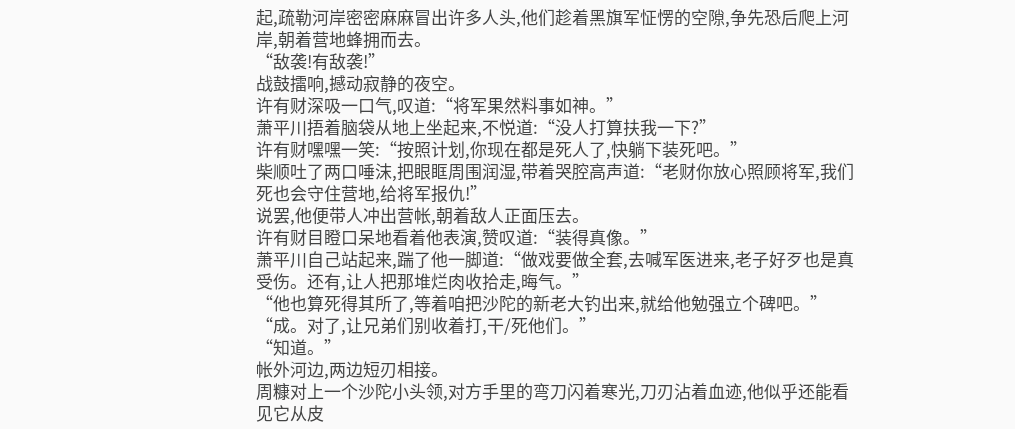起,疏勒河岸密密麻麻冒出许多人头,他们趁着黑旗军怔愣的空隙,争先恐后爬上河岸,朝着营地蜂拥而去。
“敌袭!有敌袭!”
战鼓擂响,撼动寂静的夜空。
许有财深吸一口气,叹道:“将军果然料事如神。”
萧平川捂着脑袋从地上坐起来,不悦道:“没人打算扶我一下?”
许有财嘿嘿一笑:“按照计划,你现在都是死人了,快躺下装死吧。”
柴顺吐了两口唾沫,把眼眶周围润湿,带着哭腔高声道:“老财你放心照顾将军,我们死也会守住营地,给将军报仇!”
说罢,他便带人冲出营帐,朝着敌人正面压去。
许有财目瞪口呆地看着他表演,赞叹道:“装得真像。”
萧平川自己站起来,踹了他一脚道:“做戏要做全套,去喊军医进来,老子好歹也是真受伤。还有,让人把那堆烂肉收拾走,晦气。”
“他也算死得其所了,等着咱把沙陀的新老大钓出来,就给他勉强立个碑吧。”
“成。对了,让兄弟们别收着打,干/死他们。”
“知道。”
帐外河边,两边短刃相接。
周糠对上一个沙陀小头领,对方手里的弯刀闪着寒光,刀刃沾着血迹,他似乎还能看见它从皮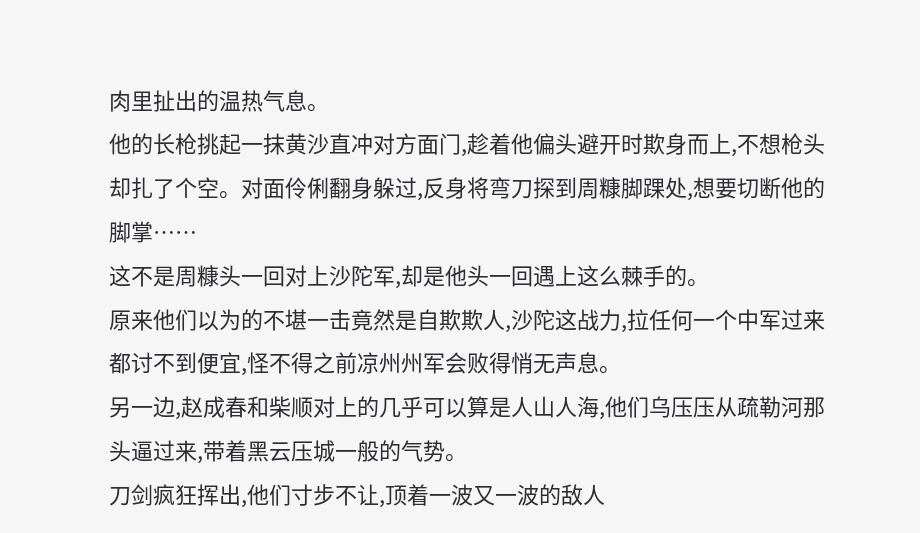肉里扯出的温热气息。
他的长枪挑起一抹黄沙直冲对方面门,趁着他偏头避开时欺身而上,不想枪头却扎了个空。对面伶俐翻身躲过,反身将弯刀探到周糠脚踝处,想要切断他的脚掌……
这不是周糠头一回对上沙陀军,却是他头一回遇上这么棘手的。
原来他们以为的不堪一击竟然是自欺欺人,沙陀这战力,拉任何一个中军过来都讨不到便宜,怪不得之前凉州州军会败得悄无声息。
另一边,赵成春和柴顺对上的几乎可以算是人山人海,他们乌压压从疏勒河那头逼过来,带着黑云压城一般的气势。
刀剑疯狂挥出,他们寸步不让,顶着一波又一波的敌人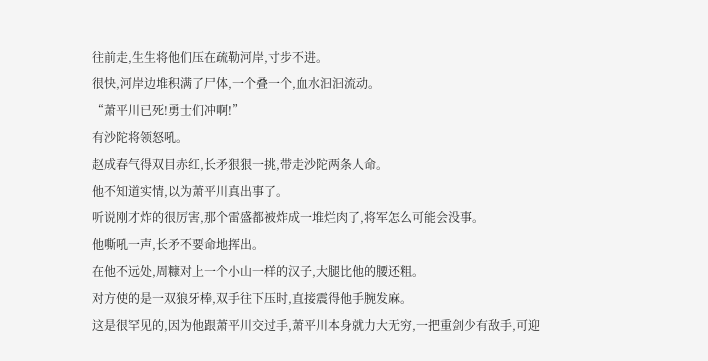往前走,生生将他们压在疏勒河岸,寸步不进。
很快,河岸边堆积满了尸体,一个叠一个,血水汩汩流动。
“萧平川已死!勇士们冲啊!”
有沙陀将领怒吼。
赵成春气得双目赤红,长矛狠狠一挑,带走沙陀两条人命。
他不知道实情,以为萧平川真出事了。
听说刚才炸的很厉害,那个雷盛都被炸成一堆烂肉了,将军怎么可能会没事。
他嘶吼一声,长矛不要命地挥出。
在他不远处,周糠对上一个小山一样的汉子,大腿比他的腰还粗。
对方使的是一双狼牙棒,双手往下压时,直接震得他手腕发麻。
这是很罕见的,因为他跟萧平川交过手,萧平川本身就力大无穷,一把重剑少有敌手,可迎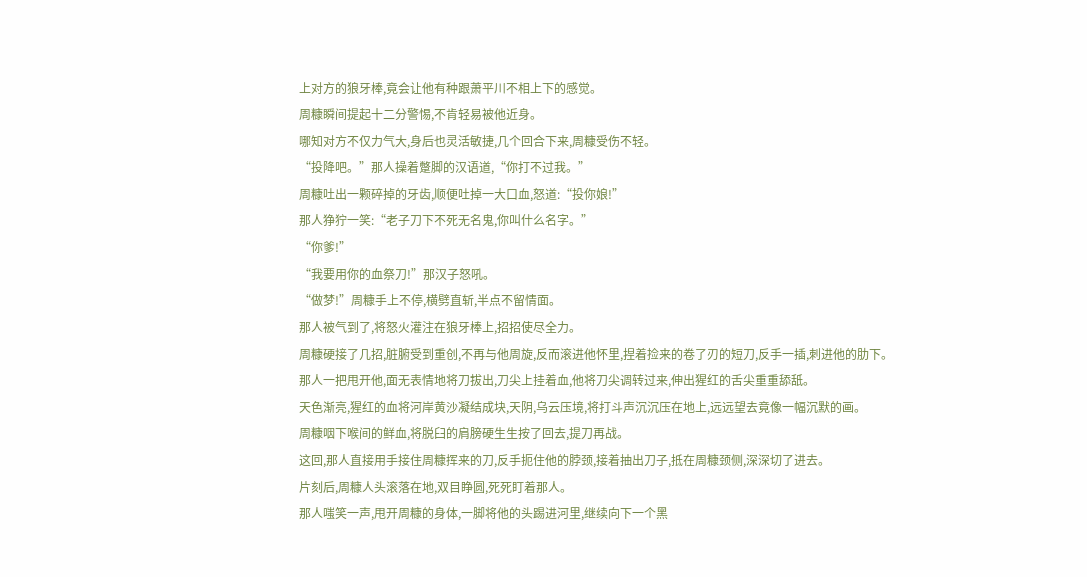上对方的狼牙棒,竟会让他有种跟萧平川不相上下的感觉。
周糠瞬间提起十二分警惕,不肯轻易被他近身。
哪知对方不仅力气大,身后也灵活敏捷,几个回合下来,周糠受伤不轻。
“投降吧。”那人操着蹩脚的汉语道,“你打不过我。”
周糠吐出一颗碎掉的牙齿,顺便吐掉一大口血,怒道:“投你娘!”
那人狰狞一笑:“老子刀下不死无名鬼,你叫什么名字。”
“你爹!”
“我要用你的血祭刀!”那汉子怒吼。
“做梦!”周糠手上不停,横劈直斩,半点不留情面。
那人被气到了,将怒火灌注在狼牙棒上,招招使尽全力。
周糠硬接了几招,脏腑受到重创,不再与他周旋,反而滚进他怀里,捏着捡来的卷了刃的短刀,反手一插,刺进他的肋下。
那人一把甩开他,面无表情地将刀拔出,刀尖上挂着血,他将刀尖调转过来,伸出猩红的舌尖重重舔舐。
天色渐亮,猩红的血将河岸黄沙凝结成块,天阴,乌云压境,将打斗声沉沉压在地上,远远望去竟像一幅沉默的画。
周糠咽下喉间的鲜血,将脱臼的肩膀硬生生按了回去,提刀再战。
这回,那人直接用手接住周糠挥来的刀,反手扼住他的脖颈,接着抽出刀子,抵在周糠颈侧,深深切了进去。
片刻后,周糠人头滚落在地,双目睁圆,死死盯着那人。
那人嗤笑一声,甩开周糠的身体,一脚将他的头踢进河里,继续向下一个黑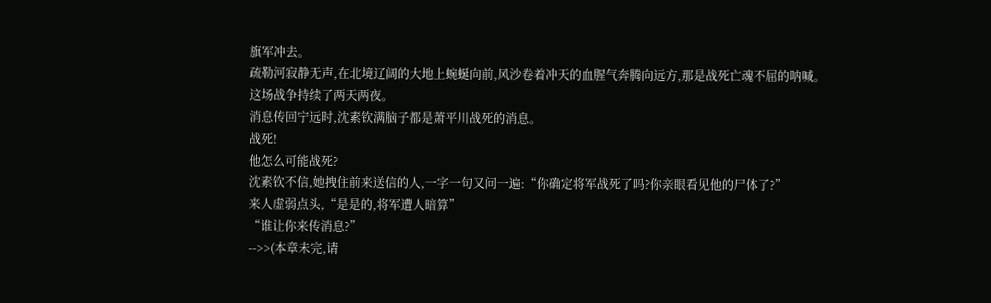旗军冲去。
疏勒河寂静无声,在北境辽阔的大地上蜿蜒向前,风沙卷着冲天的血腥气奔腾向远方,那是战死亡魂不屈的呐喊。
这场战争持续了两天两夜。
消息传回宁远时,沈素钦满脑子都是萧平川战死的消息。
战死!
他怎么可能战死?
沈素钦不信,她拽住前来送信的人,一字一句又问一遍:“你确定将军战死了吗?你亲眼看见他的尸体了?”
来人虚弱点头,“是是的,将军遭人暗算”
“谁让你来传消息?”
-->>(本章未完,请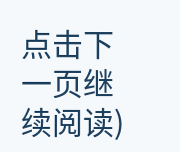点击下一页继续阅读)